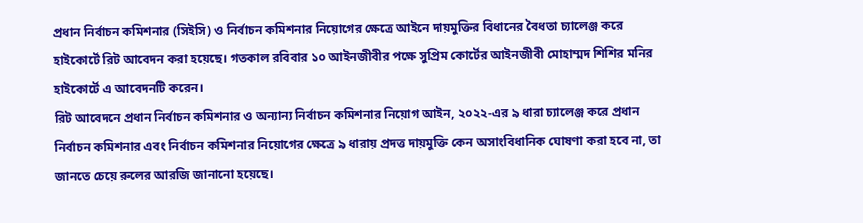প্রধান নির্বাচন কমিশনার (সিইসি) ও নির্বাচন কমিশনার নিয়োগের ক্ষেত্রে আইনে দায়মুক্তির বিধানের বৈধতা চ্যালেঞ্জ করে হাইকোর্টে রিট আবেদন করা হয়েছে। গতকাল রবিবার ১০ আইনজীবীর পক্ষে সুপ্রিম কোর্টের আইনজীবী মোহাম্মদ শিশির মনির হাইকোর্টে এ আবেদনটি করেন।
রিট আবেদনে প্রধান নির্বাচন কমিশনার ও অন্যান্য নির্বাচন কমিশনার নিয়োগ আইন, ২০২২-এর ৯ ধারা চ্যালেঞ্জ করে প্রধান নির্বাচন কমিশনার এবং নির্বাচন কমিশনার নিয়োগের ক্ষেত্রে ৯ ধারায় প্রদত্ত দায়মুক্তি কেন অসাংবিধানিক ঘোষণা করা হবে না, তা জানতে চেয়ে রুলের আরজি জানানো হয়েছে।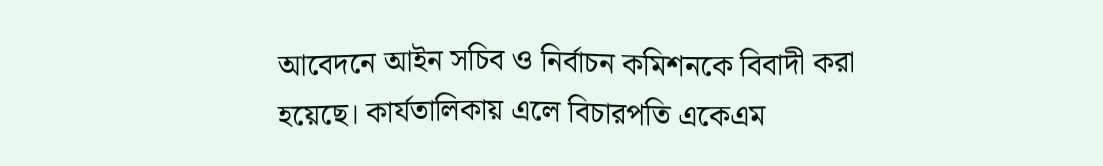আবেদনে আইন সচিব ও নির্বাচন কমিশনকে বিবাদী করা হয়েছে। কার্যতালিকায় এলে বিচারপতি একেএম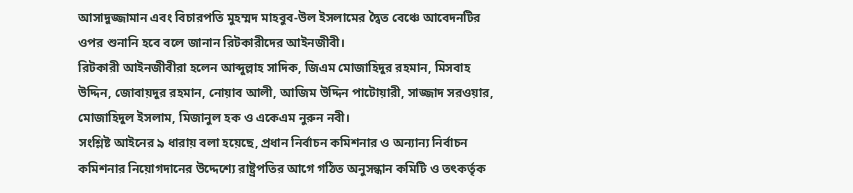আসাদুজ্জামান এবং বিচারপতি মুহম্মদ মাহবুব-উল ইসলামের দ্বৈত বেঞ্চে আবেদনটির ওপর শুনানি হবে বলে জানান রিটকারীদের আইনজীবী।
রিটকারী আইনজীবীরা হলেন আব্দুল্লাহ সাদিক, জিএম মোজাহিদুর রহমান, মিসবাহ উদ্দিন, জোবায়দুর রহমান, নোয়াব আলী, আজিম উদ্দিন পাটোয়ারী, সাজ্জাদ সরওয়ার, মোজাহিদুল ইসলাম, মিজানুল হক ও একেএম নুরুন নবী।
সংশ্লিষ্ট আইনের ৯ ধারায় বলা হয়েছে, প্রধান নির্বাচন কমিশনার ও অন্যান্য নির্বাচন কমিশনার নিয়োগদানের উদ্দেশ্যে রাষ্ট্রপতির আগে গঠিত অনুসন্ধান কমিটি ও তৎকর্তৃক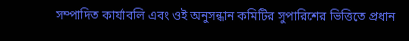সম্পাদিত কার্যাবলি এবং ওই অনুসন্ধান কমিটির সুপারিশের ভিত্তিতে প্রধান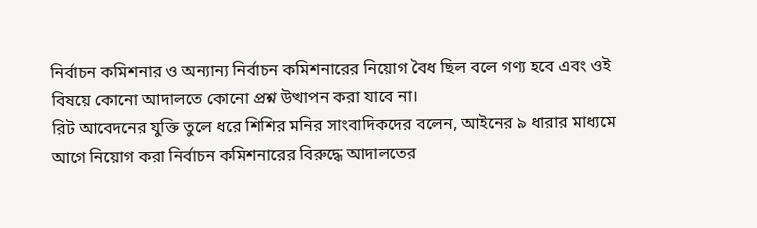নির্বাচন কমিশনার ও অন্যান্য নির্বাচন কমিশনারের নিয়োগ বৈধ ছিল বলে গণ্য হবে এবং ওই বিষয়ে কোনো আদালতে কোনো প্রশ্ন উত্থাপন করা যাবে না।
রিট আবেদনের যুক্তি তুলে ধরে শিশির মনির সাংবাদিকদের বলেন, আইনের ৯ ধারার মাধ্যমে আগে নিয়োগ করা নির্বাচন কমিশনারের বিরুদ্ধে আদালতের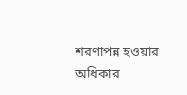শরণাপন্ন হওয়ার অধিকার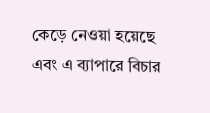কেড়ে নেওয়া হয়েছে এবং এ ব্যাপারে বিচার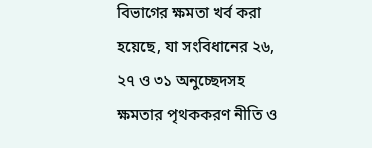বিভাগের ক্ষমতা খর্ব করা হয়েছে, যা সংবিধানের ২৬, ২৭ ও ৩১ অনুচ্ছেদসহ ক্ষমতার পৃথককরণ নীতি ও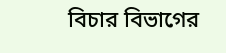বিচার বিভাগের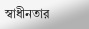স্বাধীনতার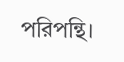পরিপন্থি।